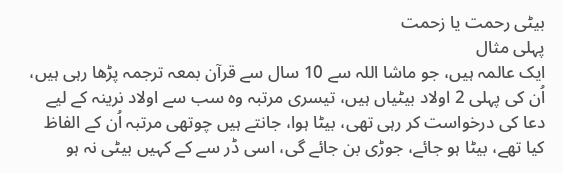بیٹی رحمت یا زحمت
پہلی مثال
ایک عالمہ ہیں، جو ماشا اللہ سے 10 سال سے قرآن بمعہ ترجمہ پڑھا رہی ہیں، اُن کی پہلی 2 اولاد بیٹیاں ہیں، تیسری مرتبہ وہ سب سے اولاد نرینہ کے لیے دعا کی درخواست کر رہی تھی، بیٹا ہوا، جانتے ہیں چوتھی مرتبہ اُن کے الفاظ کیا تھے، بیٹا ہو جائے، جوڑی بن جائے گی، اسی ڈر سے کے کہیں بیٹی نہ ہو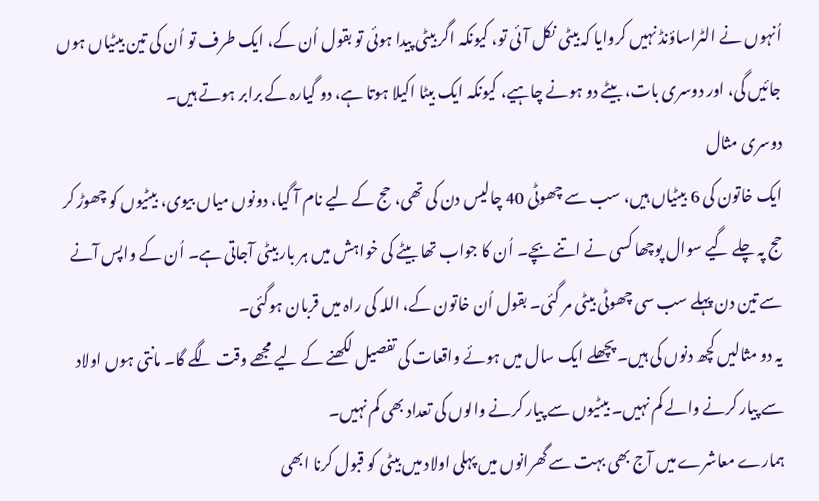اُنہوں نے الٹراساؤنڈ نہیں کروایا کہ بیٹی نکل آئی تو، کیونکہ اگر بیٹی پیدا ہوئی تو بقول اُن کے، ایک طرف تو اُن کی تین بیٹیاں ہوں جائیں گی، اور دوسری بات، بیٹے دو ہونے چاہیے، کیونکہ ایک بیٹا اکیلا ہوتا ہے، دو گیارہ کے برابر ہوتے ہیں۔
دوسری مثال
ایک خاتون کی 6 بیٹیاں ہیں، سب سے چھوٹی 40 چالیس دن کی تھی، حج کے لیے نام آ گیا، دونوں میاں بیوی، بیٹیوں کو چھوڑ کر حج پہ چلے گیے سوال پوچھا کسی نے اتنے بچے۔ اُن کا جواب تھا بیٹے کی خواہش میں ہر بار بیٹی آجاتی ہے۔ اُن کے واپس آنے سے تین دن پہلے سب سی چھوٹی بیٹی مر گئی۔ بقول اُن خاتون کے، اللہ کی راہ میں قربان ہوگئی۔
یہ دو مثالیں کچھ دنوں کی ہیں۔ پچھلے ایک سال میں ہوئے واقعات کی تفصیل لکھنے کے لیے مجھے وقت لگے گا۔ مانتی ہوں اولاد سے پیار کرنے والے کم نہیں۔ بیٹیوں سے پیار کرنے والوں کی تعداد بھی کم نہیں۔
ہمارے معاشرے میں آج بھی بہت سے گھرانوں میں پہلی اولاد میں بیٹی کو قبول کرنا ابھی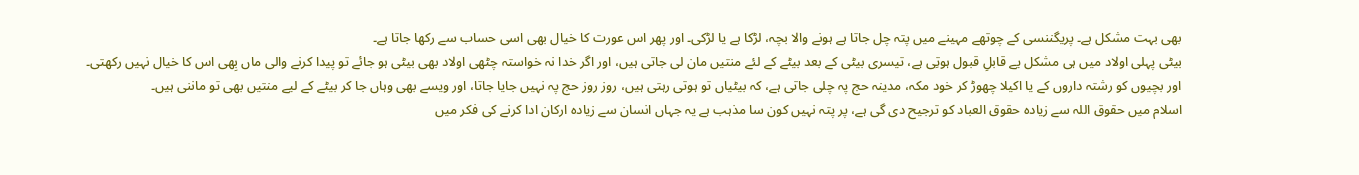بھی بہت مشکل ہے۔ پریگننسی کے چوتھے مہینے میں پتہ چل جاتا ہے ہونے والا بچہ، لڑکا ہے یا لڑکی۔ اور پھر اس عورت کا خیال بھی اسی حساب سے رکھا جاتا ہے۔
بیٹی پہلی اولاد میں ہی مشکل یے قابلِ قبول ہوتِی ہے، تیسری بیٹی کے بعد بیٹے کے لئے منتیں مان لی جاتی ہیں، اور اگر خدا نہ خواستہ چٹھی اولاد بھی بیٹی ہو جائے تو پیدا کرنے والی ماں بِھی اس کا خیال نہیں رکھتی۔ اور بچیوں کو رشتہ داروں کے یا اکیلا چھوڑ کر خود مکہ، مدینہ حج پہ چلی جاتی ہے، کہ بیٹیاں تو ہوتی رہتی ہیں، روز روز حج پہ نہیں جایا جاتا، اور ویسے بھی وہاں جا کر بیٹے کے لیے منتیں بھی تو ماننی ہیں۔
اسلام میں حقوق اللہ سے زیادہ حقوق العباد کو ترجیح دی گی ہے، پر پتہ نہیں کون سا مذہب ہے یہ جہاں انسان سے زیادہ ارکان ادا کرنے کی فکر میں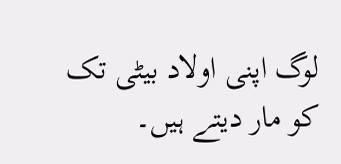لوگ اپنی اولاد بیٹی تک کو مار دیتے ہیں۔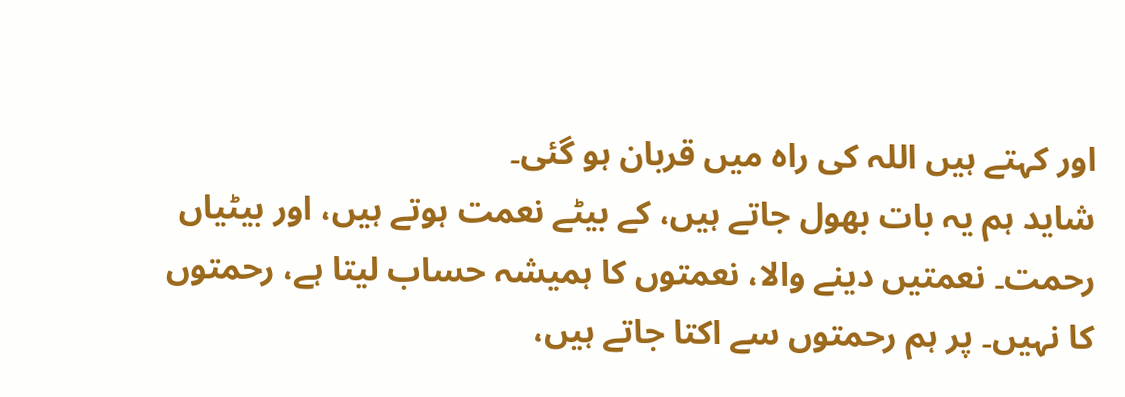اور کہتے ہیں اللہ کی راہ میں قربان ہو گئی۔
شاید ہم یہ بات بھول جاتے ہیں، کے بیٹے نعمت ہوتے ہیں، اور بیٹیاں رحمت۔ نعمتیں دینے والا، نعمتوں کا ہمیشہ حساب لیتا ہے، رحمتوں کا نہیں۔ پر ہم رحمتوں سے اکتا جاتے ہیں،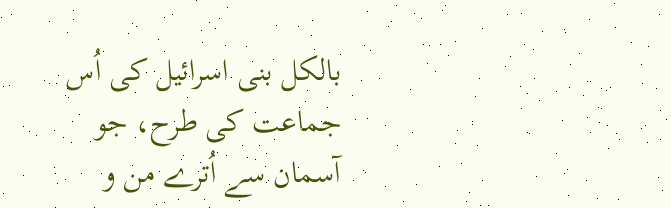بالکل بنی اسرائیل کی اُس جماعت کی طرح، جو آسمان سے اُترے من و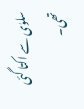سلوٰی سے اکتا گئی تھی۔